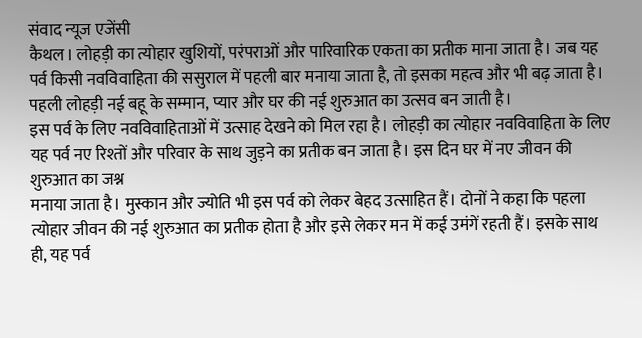संवाद न्यूज एजेंसी
कैथल। लोहड़ी का त्योहार खुशियों, परंपराओं और पारिवारिक एकता का प्रतीक माना जाता है। जब यह पर्व किसी नवविवाहिता की ससुराल में पहली बार मनाया जाता है, तो इसका महत्व और भी बढ़ जाता है। पहली लोहड़ी नई बहू के सम्मान, प्यार और घर की नई शुरुआत का उत्सव बन जाती है।
इस पर्व के लिए नवविवाहिताओं में उत्साह देखने को मिल रहा है। लोहड़ी का त्योहार नवविवाहिता के लिए यह पर्व नए रिश्तों और परिवार के साथ जुड़ने का प्रतीक बन जाता है। इस दिन घर में नए जीवन की शुरुआत का जश्न
मनाया जाता है। मुस्कान और ज्योति भी इस पर्व को लेकर बेहद उत्साहित हैं। दोनों ने कहा कि पहला त्योहार जीवन की नई शुरुआत का प्रतीक होता है और इसे लेकर मन में कई उमंगें रहती हैं। इसके साथ ही, यह पर्व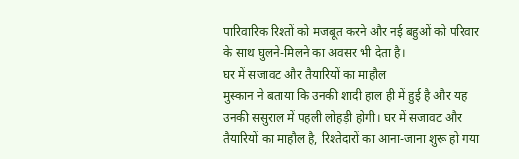पारिवारिक रिश्तों को मजबूत करने और नई बहुओं को परिवार के साथ घुलने-मिलने का अवसर भी देता है।
घर में सजावट और तैयारियों का माहौल
मुस्कान ने बताया कि उनकी शादी हाल ही में हुई है और यह उनकी ससुराल में पहली लोहड़ी होगी। घर में सजावट और तैयारियों का माहौल है, रिश्तेदारों का आना-जाना शुरू हो गया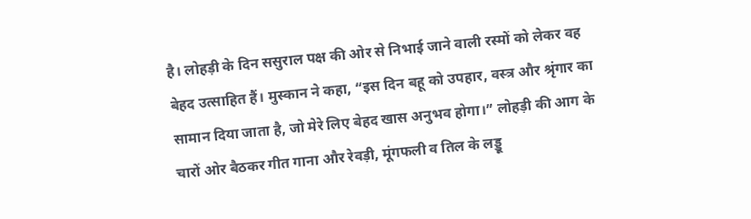है। लोहड़ी के दिन ससुराल पक्ष की ओर से निभाई जाने वाली रस्मों को लेकर वह बेहद उत्साहित हैं। मुस्कान ने कहा, “इस दिन बहू को उपहार, वस्त्र और श्रृंगार का सामान दिया जाता है, जो मेरे लिए बेहद खास अनुभव होगा।” लोहड़ी की आग के चारों ओर बैठकर गीत गाना और रेवड़ी, मूंगफली व तिल के लड्डू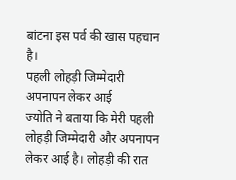बांटना इस पर्व की खास पहचान है।
पहली लोहड़ी जिम्मेदारी अपनापन लेकर आई
ज्योति ने बताया कि मेरी पहली लोहड़ी जिम्मेदारी और अपनापन लेकर आई है। लोहड़ी की रात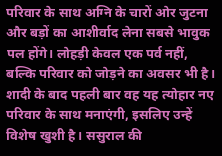परिवार के साथ अग्नि के चारों ओर जुटना और बड़ों का आशीर्वाद लेना सबसे भावुक पल होंगे। लोहड़ी केवल एक पर्व नहीं, बल्कि परिवार को जोड़ने का अवसर भी है। शादी के बाद पहली बार वह यह त्योहार नए परिवार के साथ मनाएंगी, इसलिए उन्हें विशेष खुशी है। ससुराल की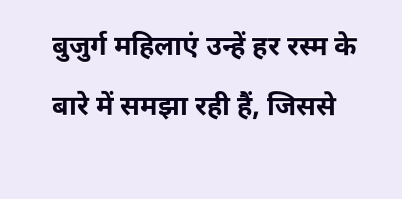बुजुर्ग महिलाएं उन्हें हर रस्म के बारे में समझा रही हैं, जिससे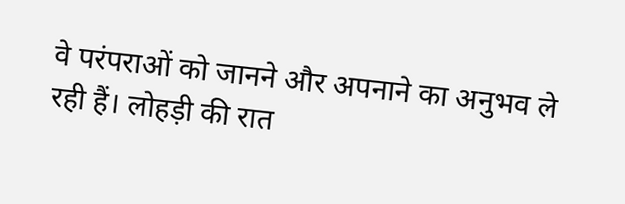वे परंपराओं को जानने और अपनाने का अनुभव ले रही हैं। लोहड़ी की रात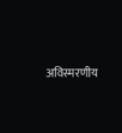अविस्मरणीय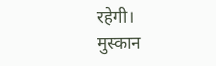रहेगी।
मुस्कान